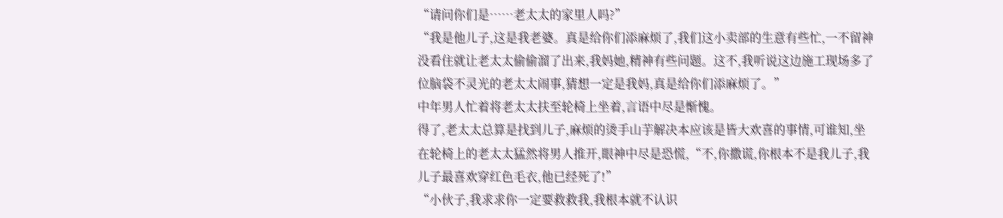“请问你们是……老太太的家里人吗?”
“我是他儿子,这是我老婆。真是给你们添麻烦了,我们这小卖部的生意有些忙,一不留神没看住就让老太太偷偷溜了出来,我妈她,精神有些问题。这不,我听说这边施工现场多了位脑袋不灵光的老太太闹事,猜想一定是我妈,真是给你们添麻烦了。”
中年男人忙着将老太太扶至轮椅上坐着,言语中尽是惭愧。
得了,老太太总算是找到儿子,麻烦的烫手山芋解决本应该是皆大欢喜的事情,可谁知,坐在轮椅上的老太太猛然将男人推开,眼神中尽是恐慌,“不,你撒谎,你根本不是我儿子,我儿子最喜欢穿红色毛衣,他已经死了!”
“小伙子,我求求你一定要救救我,我根本就不认识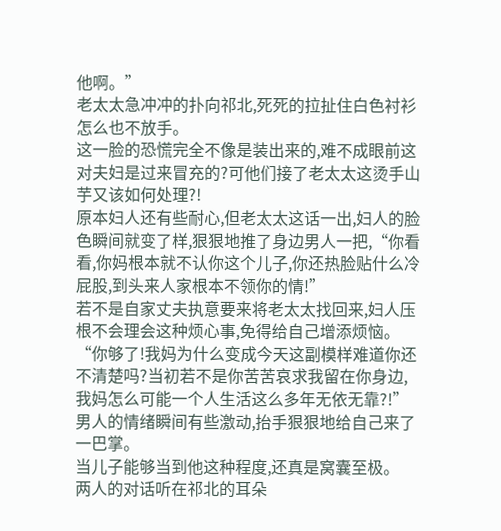他啊。”
老太太急冲冲的扑向祁北,死死的拉扯住白色衬衫怎么也不放手。
这一脸的恐慌完全不像是装出来的,难不成眼前这对夫妇是过来冒充的?可他们接了老太太这烫手山芋又该如何处理?!
原本妇人还有些耐心,但老太太这话一出,妇人的脸色瞬间就变了样,狠狠地推了身边男人一把,“你看看,你妈根本就不认你这个儿子,你还热脸贴什么冷屁股,到头来人家根本不领你的情!”
若不是自家丈夫执意要来将老太太找回来,妇人压根不会理会这种烦心事,免得给自己增添烦恼。
“你够了!我妈为什么变成今天这副模样难道你还不清楚吗?当初若不是你苦苦哀求我留在你身边,我妈怎么可能一个人生活这么多年无依无靠?!”
男人的情绪瞬间有些激动,抬手狠狠地给自己来了一巴掌。
当儿子能够当到他这种程度,还真是窝囊至极。
两人的对话听在祁北的耳朵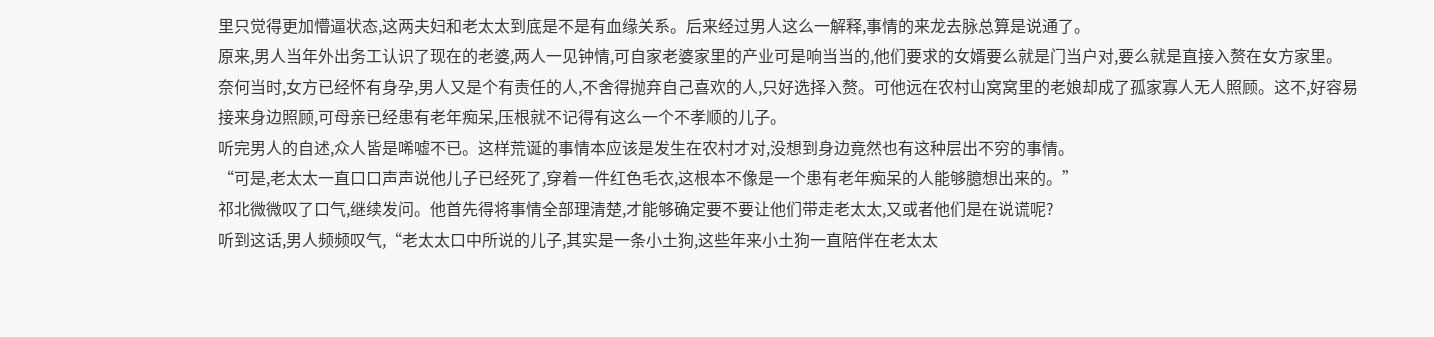里只觉得更加懵逼状态,这两夫妇和老太太到底是不是有血缘关系。后来经过男人这么一解释,事情的来龙去脉总算是说通了。
原来,男人当年外出务工认识了现在的老婆,两人一见钟情,可自家老婆家里的产业可是响当当的,他们要求的女婿要么就是门当户对,要么就是直接入赘在女方家里。
奈何当时,女方已经怀有身孕,男人又是个有责任的人,不舍得抛弃自己喜欢的人,只好选择入赘。可他远在农村山窝窝里的老娘却成了孤家寡人无人照顾。这不,好容易接来身边照顾,可母亲已经患有老年痴呆,压根就不记得有这么一个不孝顺的儿子。
听完男人的自述,众人皆是唏嘘不已。这样荒诞的事情本应该是发生在农村才对,没想到身边竟然也有这种层出不穷的事情。
“可是,老太太一直口口声声说他儿子已经死了,穿着一件红色毛衣,这根本不像是一个患有老年痴呆的人能够臆想出来的。”
祁北微微叹了口气,继续发问。他首先得将事情全部理清楚,才能够确定要不要让他们带走老太太,又或者他们是在说谎呢?
听到这话,男人频频叹气,“老太太口中所说的儿子,其实是一条小土狗,这些年来小土狗一直陪伴在老太太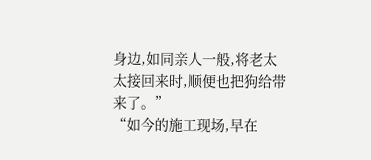身边,如同亲人一般,将老太太接回来时,顺便也把狗给带来了。”
“如今的施工现场,早在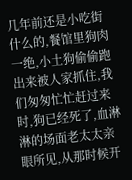几年前还是小吃街什么的,餐馆里狗肉一绝,小土狗偷偷跑出来被人家抓住,我们匆匆忙忙赶过来时,狗已经死了,血淋淋的场面老太太亲眼所见,从那时候开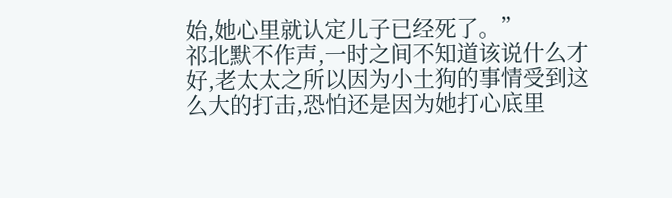始,她心里就认定儿子已经死了。”
祁北默不作声,一时之间不知道该说什么才好,老太太之所以因为小土狗的事情受到这么大的打击,恐怕还是因为她打心底里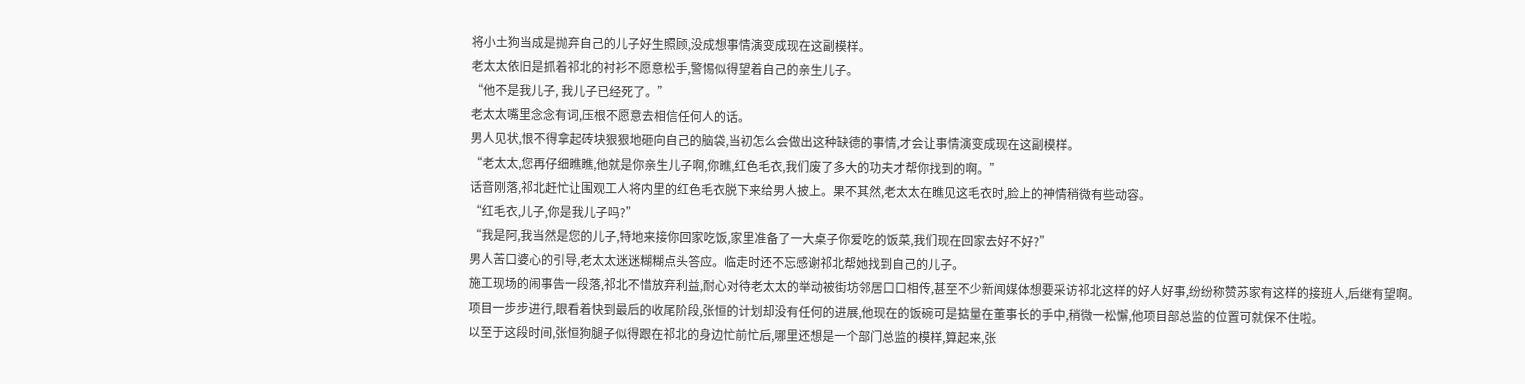将小土狗当成是抛弃自己的儿子好生照顾,没成想事情演变成现在这副模样。
老太太依旧是抓着祁北的衬衫不愿意松手,警惕似得望着自己的亲生儿子。
“他不是我儿子, 我儿子已经死了。”
老太太嘴里念念有词,压根不愿意去相信任何人的话。
男人见状,恨不得拿起砖块狠狠地砸向自己的脑袋,当初怎么会做出这种缺德的事情,才会让事情演变成现在这副模样。
“老太太,您再仔细瞧瞧,他就是你亲生儿子啊,你瞧,红色毛衣,我们废了多大的功夫才帮你找到的啊。”
话音刚落,祁北赶忙让围观工人将内里的红色毛衣脱下来给男人披上。果不其然,老太太在瞧见这毛衣时,脸上的神情稍微有些动容。
“红毛衣,儿子,你是我儿子吗?”
“我是阿,我当然是您的儿子,特地来接你回家吃饭,家里准备了一大桌子你爱吃的饭菜,我们现在回家去好不好?”
男人苦口婆心的引导,老太太迷迷糊糊点头答应。临走时还不忘感谢祁北帮她找到自己的儿子。
施工现场的闹事告一段落,祁北不惜放弃利益,耐心对待老太太的举动被街坊邻居口口相传,甚至不少新闻媒体想要采访祁北这样的好人好事,纷纷称赞苏家有这样的接班人,后继有望啊。
项目一步步进行,眼看着快到最后的收尾阶段,张恒的计划却没有任何的进展,他现在的饭碗可是掂量在董事长的手中,稍微一松懈,他项目部总监的位置可就保不住啦。
以至于这段时间,张恒狗腿子似得跟在祁北的身边忙前忙后,哪里还想是一个部门总监的模样,算起来,张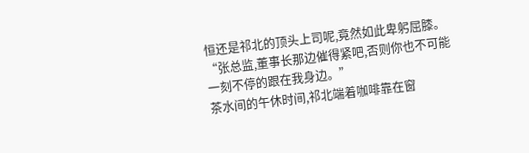恒还是祁北的顶头上司呢,竟然如此卑躬屈膝。
“张总监,董事长那边催得紧吧,否则你也不可能一刻不停的跟在我身边。”
茶水间的午休时间,祁北端着咖啡靠在窗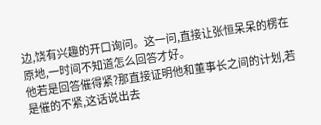边,饶有兴趣的开口询问。这一问,直接让张恒呆呆的楞在原地,一时间不知道怎么回答才好。
他若是回答催得紧?那直接证明他和董事长之间的计划,若是催的不紧,这话说出去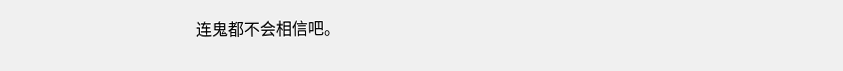连鬼都不会相信吧。